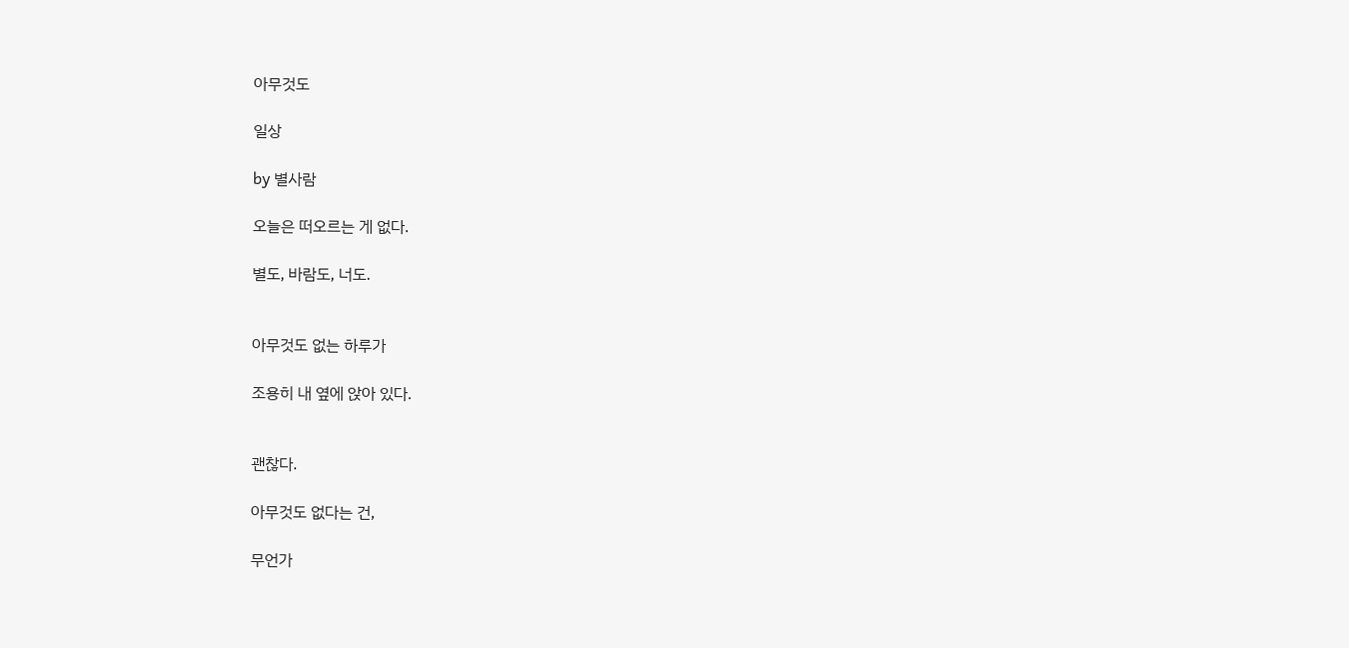아무것도

일상

by 별사람

오늘은 떠오르는 게 없다.

별도, 바람도, 너도.


아무것도 없는 하루가

조용히 내 옆에 앉아 있다.


괜찮다.

아무것도 없다는 건,

무언가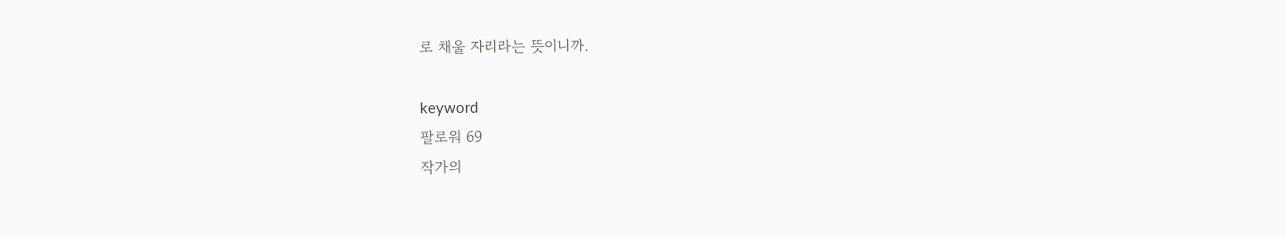로 채울 자리라는 뜻이니까.

keyword
팔로워 69
작가의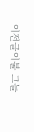이전글이불 그늘